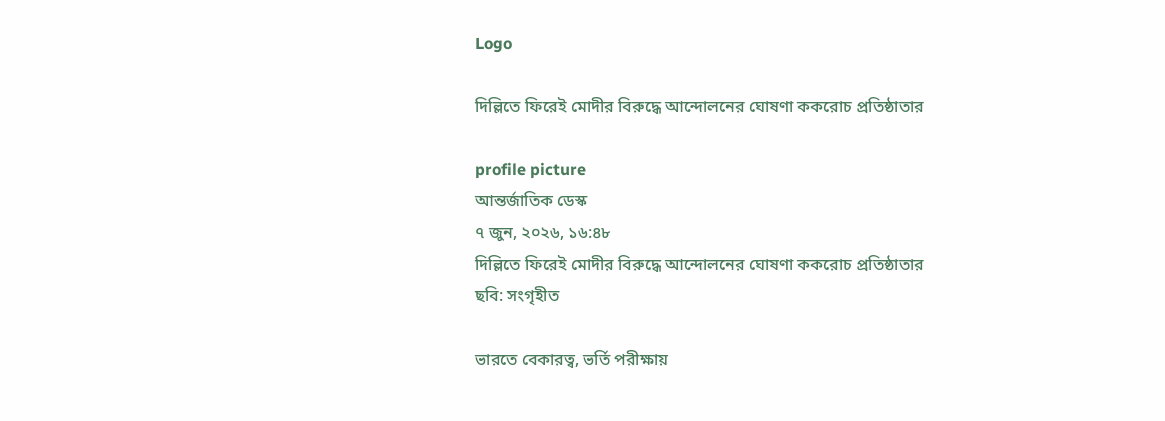Logo

দিল্লিতে ফিরেই মোদীর বিরুদ্ধে আন্দোলনের ঘোষণা ককরোচ প্রতিষ্ঠাতার

profile picture
আন্তর্জাতিক ডেস্ক
৭ জুন, ২০২৬, ১৬:৪৮
দিল্লিতে ফিরেই মোদীর বিরুদ্ধে আন্দোলনের ঘোষণা ককরোচ প্রতিষ্ঠাতার
ছবি: সংগৃহীত

ভারতে বেকারত্ব, ভর্তি পরীক্ষায়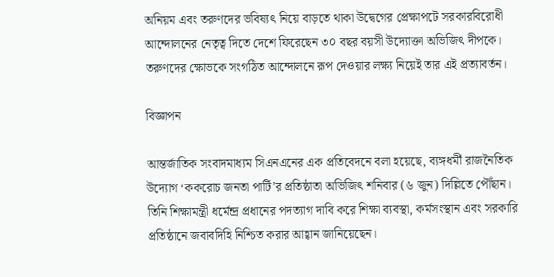অনিয়ম এবং তরুণদের ভবিষ্যৎ নিয়ে বাড়তে থাকা উদ্বেগের প্রেক্ষাপটে সরকারবিরোধী আন্দোলনের নেতৃত্ব দিতে দেশে ফিরেছেন ৩০ বছর বয়সী উদ্যোক্তা অভিজিৎ দীপকে। তরুণদের ক্ষোভকে সংগঠিত আন্দোলনে রূপ দেওয়ার লক্ষ্য নিয়েই তার এই প্রত্যাবর্তন।

বিজ্ঞাপন

আন্তর্জাতিক সংবাদমাধ্যম সিএনএনের এক প্রতিবেদনে বলা হয়েছে, ব্যঙ্গধর্মী রাজনৈতিক উদ্যোগ ‘ককরোচ জনতা পার্টি’র প্রতিষ্ঠাতা অভিজিৎ শনিবার (৬ জুন) দিল্লিতে পৌঁছান। তিনি শিক্ষামন্ত্রী ধর্মেন্দ্র প্রধানের পদত্যাগ দাবি করে শিক্ষা ব্যবস্থা, কর্মসংস্থান এবং সরকারি প্রতিষ্ঠানে জবাবদিহি নিশ্চিত করার আহ্বান জানিয়েছেন।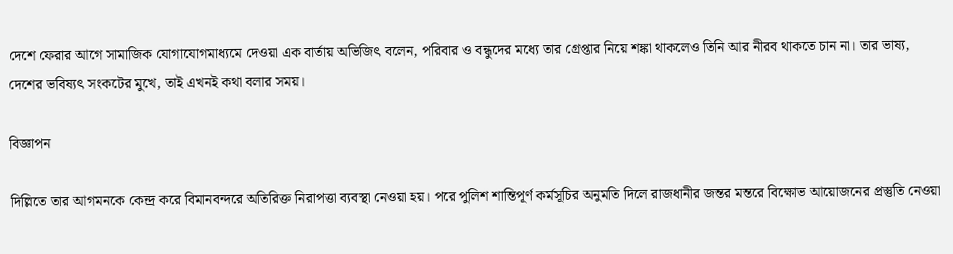দেশে ফেরার আগে সামাজিক যোগাযোগমাধ্যমে দেওয়া এক বার্তায় অভিজিৎ বলেন, পরিবার ও বন্ধুদের মধ্যে তার গ্রেপ্তার নিয়ে শঙ্কা থাকলেও তিনি আর নীরব থাকতে চান না। তার ভাষ্য, দেশের ভবিষ্যৎ সংকটের মুখে, তাই এখনই কথা বলার সময়।

বিজ্ঞাপন

দিল্লিতে তার আগমনকে কেন্দ্র করে বিমানবন্দরে অতিরিক্ত নিরাপত্তা ব্যবস্থা নেওয়া হয়। পরে পুলিশ শান্তিপূর্ণ কর্মসূচির অনুমতি দিলে রাজধানীর জন্তর মন্তরে বিক্ষোভ আয়োজনের প্রস্তুতি নেওয়া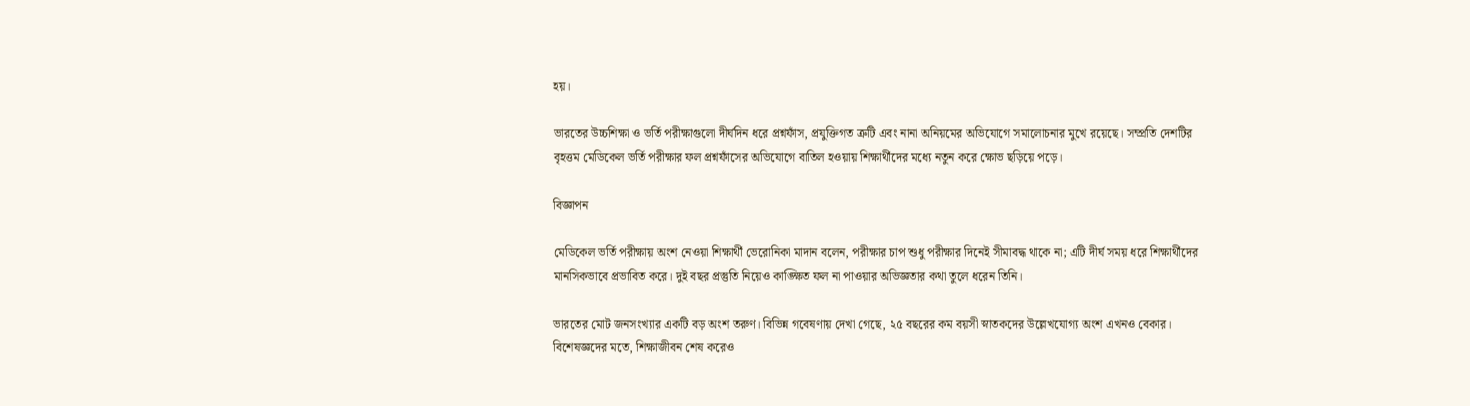হয়।

ভারতের উচ্চশিক্ষা ও ভর্তি পরীক্ষাগুলো দীর্ঘদিন ধরে প্রশ্নফাঁস, প্রযুক্তিগত ত্রুটি এবং নানা অনিয়মের অভিযোগে সমালোচনার মুখে রয়েছে। সম্প্রতি দেশটির বৃহত্তম মেডিকেল ভর্তি পরীক্ষার ফল প্রশ্নফাঁসের অভিযোগে বাতিল হওয়ায় শিক্ষার্থীদের মধ্যে নতুন করে ক্ষোভ ছড়িয়ে পড়ে।

বিজ্ঞাপন

মেডিকেল ভর্তি পরীক্ষায় অংশ নেওয়া শিক্ষার্থী ভেরোনিকা মাদান বলেন, পরীক্ষার চাপ শুধু পরীক্ষার দিনেই সীমাবদ্ধ থাকে না; এটি দীর্ঘ সময় ধরে শিক্ষার্থীদের মানসিকভাবে প্রভাবিত করে। দুই বছর প্রস্তুতি নিয়েও কাঙ্ক্ষিত ফল না পাওয়ার অভিজ্ঞতার কথা তুলে ধরেন তিনি।

ভারতের মোট জনসংখ্যার একটি বড় অংশ তরুণ। বিভিন্ন গবেষণায় দেখা গেছে, ২৫ বছরের কম বয়সী স্নাতকদের উল্লেখযোগ্য অংশ এখনও বেকার। বিশেষজ্ঞদের মতে, শিক্ষাজীবন শেষ করেও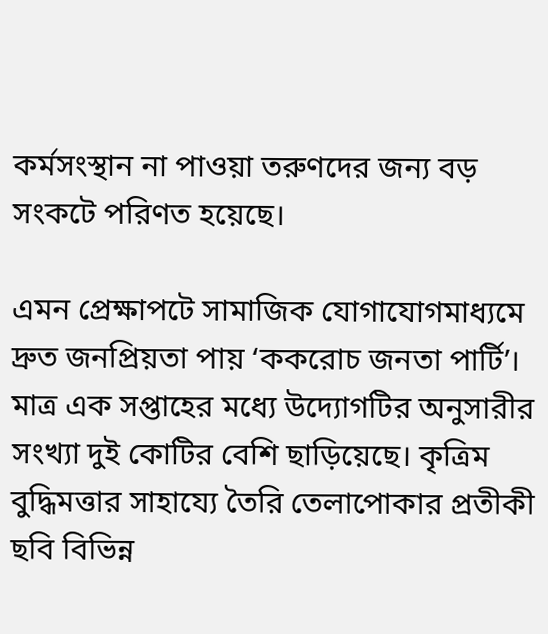কর্মসংস্থান না পাওয়া তরুণদের জন্য বড় সংকটে পরিণত হয়েছে।

এমন প্রেক্ষাপটে সামাজিক যোগাযোগমাধ্যমে দ্রুত জনপ্রিয়তা পায় ‘ককরোচ জনতা পার্টি’। মাত্র এক সপ্তাহের মধ্যে উদ্যোগটির অনুসারীর সংখ্যা দুই কোটির বেশি ছাড়িয়েছে। কৃত্রিম বুদ্ধিমত্তার সাহায্যে তৈরি তেলাপোকার প্রতীকী ছবি বিভিন্ন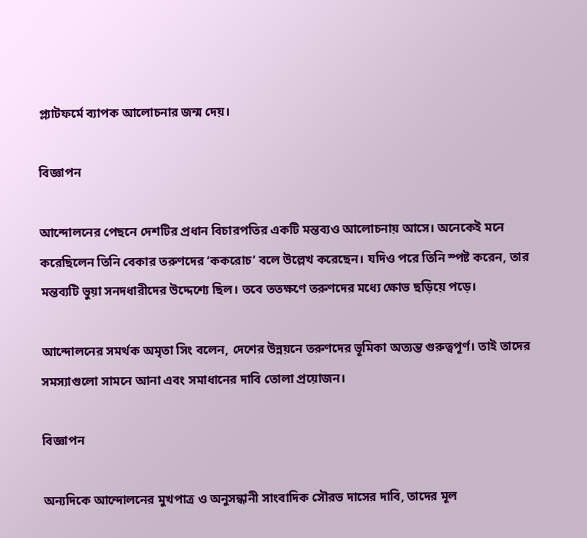প্ল্যাটফর্মে ব্যাপক আলোচনার জন্ম দেয়।

বিজ্ঞাপন

আন্দোলনের পেছনে দেশটির প্রধান বিচারপতির একটি মন্তব্যও আলোচনায় আসে। অনেকেই মনে করেছিলেন তিনি বেকার তরুণদের ‘ককরোচ’ বলে উল্লেখ করেছেন। যদিও পরে তিনি স্পষ্ট করেন, তার মন্তব্যটি ভুয়া সনদধারীদের উদ্দেশ্যে ছিল। তবে ততক্ষণে তরুণদের মধ্যে ক্ষোভ ছড়িয়ে পড়ে।

আন্দোলনের সমর্থক অমৃতা সিং বলেন, দেশের উন্নয়নে তরুণদের ভূমিকা অত্যন্ত গুরুত্বপূর্ণ। তাই তাদের সমস্যাগুলো সামনে আনা এবং সমাধানের দাবি তোলা প্রয়োজন।

বিজ্ঞাপন

অন্যদিকে আন্দোলনের মুখপাত্র ও অনুসন্ধানী সাংবাদিক সৌরভ দাসের দাবি, তাদের মূল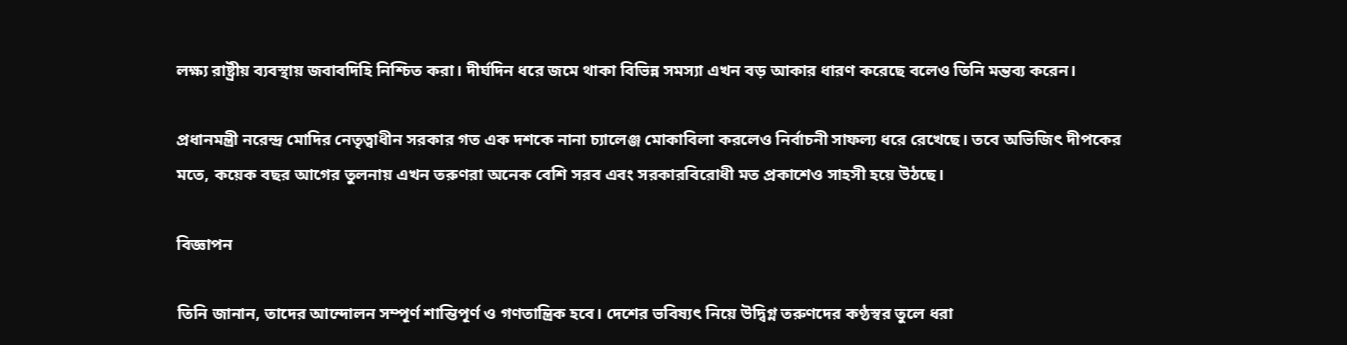লক্ষ্য রাষ্ট্রীয় ব্যবস্থায় জবাবদিহি নিশ্চিত করা। দীর্ঘদিন ধরে জমে থাকা বিভিন্ন সমস্যা এখন বড় আকার ধারণ করেছে বলেও তিনি মন্তব্য করেন।

প্রধানমন্ত্রী নরেন্দ্র মোদির নেতৃত্বাধীন সরকার গত এক দশকে নানা চ্যালেঞ্জ মোকাবিলা করলেও নির্বাচনী সাফল্য ধরে রেখেছে। তবে অভিজিৎ দীপকের মতে, কয়েক বছর আগের তুলনায় এখন তরুণরা অনেক বেশি সরব এবং সরকারবিরোধী মত প্রকাশেও সাহসী হয়ে উঠছে।

বিজ্ঞাপন

তিনি জানান, তাদের আন্দোলন সম্পূর্ণ শান্তিপূর্ণ ও গণতান্ত্রিক হবে। দেশের ভবিষ্যৎ নিয়ে উদ্বিগ্ন তরুণদের কণ্ঠস্বর তুলে ধরা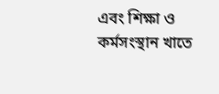এবং শিক্ষা ও কর্মসংস্থান খাতে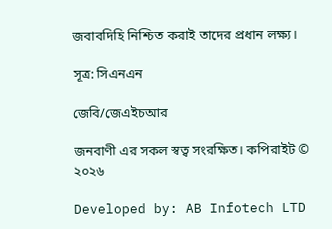জবাবদিহি নিশ্চিত করাই তাদের প্রধান লক্ষ্য।

সূত্র: সিএনএন

জেবি/জেএইচআর

জনবাণী এর সকল স্বত্ব সংরক্ষিত। কপিরাইট © ২০২৬

Developed by: AB Infotech LTD